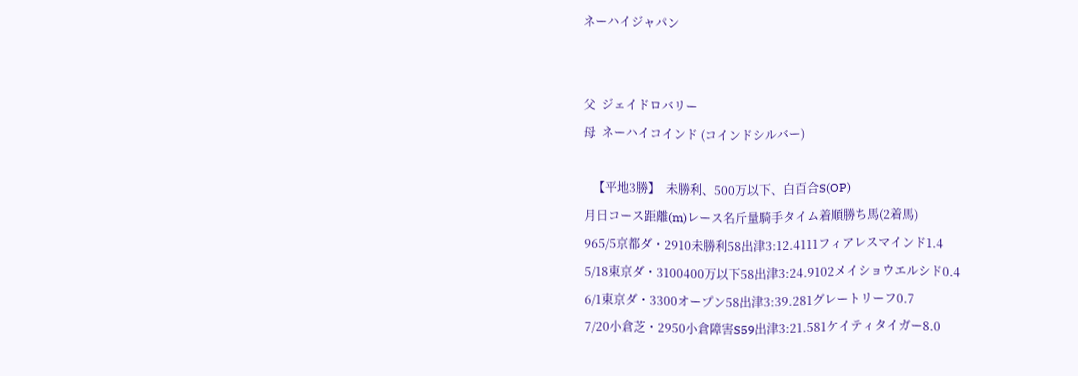ネーハイジャパン


父  ジェイドロバリー
母  ネーハイコインド (コインドシルバー)

   【平地3勝】  未勝利、500万以下、白百合S(OP)
月日コース距離(m)レース名斤量騎手タイム着順勝ち馬(2着馬)
965/5京都ダ・2910未勝利58出津3:12.4111フィアレスマインド1.4
5/18東京ダ・3100400万以下58出津3:24.9102メイショウエルシド0.4
6/1東京ダ・3300オープン58出津3:39.281グレートリーフ0.7
7/20小倉芝・2950小倉障害S59出津3:21.581ケイティタイガー8.0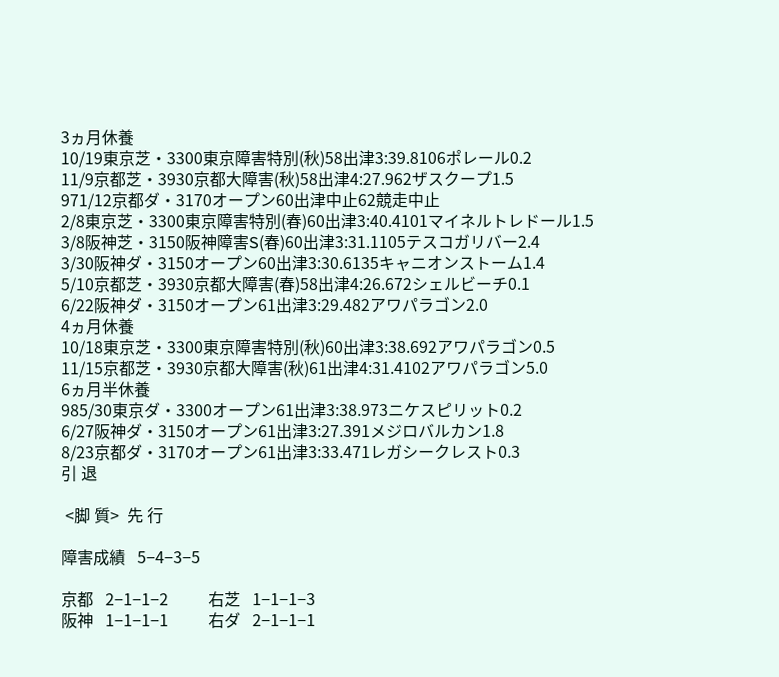3ヵ月休養
10/19東京芝・3300東京障害特別(秋)58出津3:39.8106ポレール0.2
11/9京都芝・3930京都大障害(秋)58出津4:27.962ザスクープ1.5
971/12京都ダ・3170オープン60出津中止62競走中止
2/8東京芝・3300東京障害特別(春)60出津3:40.4101マイネルトレドール1.5
3/8阪神芝・3150阪神障害S(春)60出津3:31.1105テスコガリバー2.4
3/30阪神ダ・3150オープン60出津3:30.6135キャニオンストーム1.4
5/10京都芝・3930京都大障害(春)58出津4:26.672シェルビーチ0.1
6/22阪神ダ・3150オープン61出津3:29.482アワパラゴン2.0
4ヵ月休養
10/18東京芝・3300東京障害特別(秋)60出津3:38.692アワパラゴン0.5
11/15京都芝・3930京都大障害(秋)61出津4:31.4102アワパラゴン5.0
6ヵ月半休養
985/30東京ダ・3300オープン61出津3:38.973ニケスピリット0.2
6/27阪神ダ・3150オープン61出津3:27.391メジロバルカン1.8
8/23京都ダ・3170オープン61出津3:33.471レガシークレスト0.3
引 退

 <脚 質>  先 行

障害成績   5−4−3−5

京都   2−1−1−2          右芝   1−1−1−3
阪神   1−1−1−1          右ダ   2−1−1−1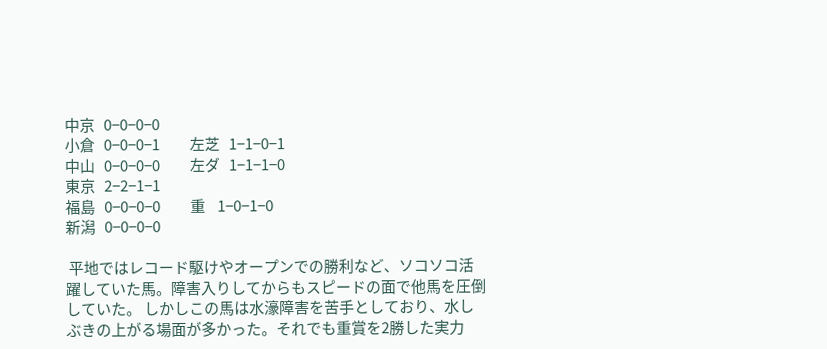中京   0−0−0−0
小倉   0−0−0−1          左芝   1−1−0−1
中山   0−0−0−0          左ダ   1−1−1−0
東京   2−2−1−1
福島   0−0−0−0          重    1−0−1−0
新潟   0−0−0−0

 平地ではレコード駆けやオープンでの勝利など、ソコソコ活躍していた馬。障害入りしてからもスピードの面で他馬を圧倒していた。 しかしこの馬は水濠障害を苦手としており、水しぶきの上がる場面が多かった。それでも重賞を2勝した実力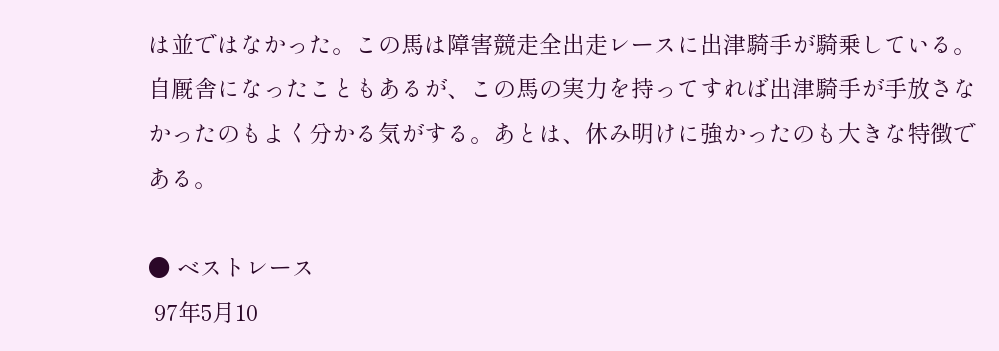は並ではなかった。この馬は障害競走全出走レースに出津騎手が騎乗している。 自厩舎になったこともあるが、この馬の実力を持ってすれば出津騎手が手放さなかったのもよく分かる気がする。あとは、休み明けに強かったのも大きな特徴である。

● ベストレース
 97年5月10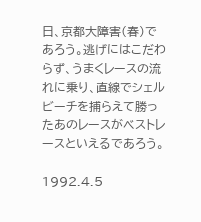日、京都大障害(春)であろう。逃げにはこだわらず、うまくレースの流れに乗り、直線でシェルビーチを捕らえて勝ったあのレースがベストレースといえるであろう。

1992.4.5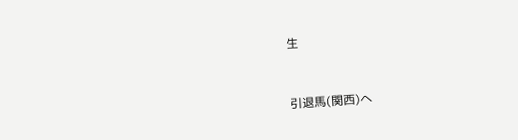生


引退馬(関西)へ